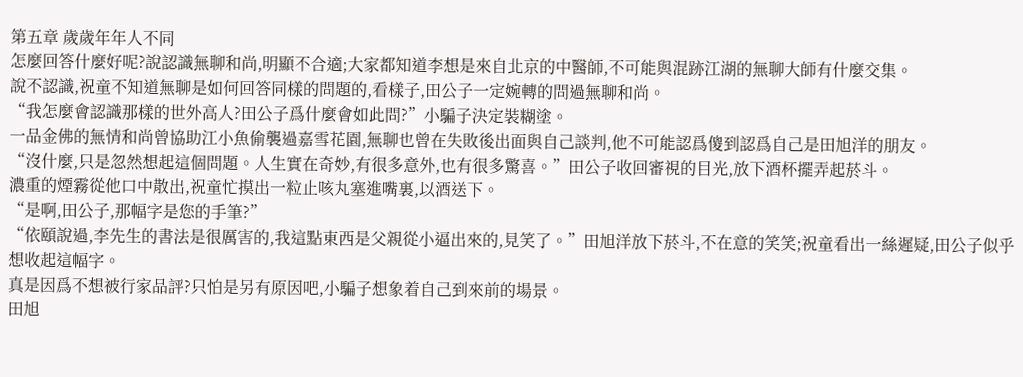第五章 歲歲年年人不同
怎麼回答什麼好呢?說認識無聊和尚,明顯不合適;大家都知道李想是來自北京的中醫師,不可能與混跡江湖的無聊大師有什麼交集。
說不認識,祝童不知道無聊是如何回答同樣的問題的,看樣子,田公子一定婉轉的問過無聊和尚。
“我怎麼會認識那樣的世外高人?田公子爲什麼會如此問?”小騙子決定裝糊塗。
一品金佛的無情和尚曾協助江小魚偷襲過嘉雪花園,無聊也曾在失敗後出面與自己談判,他不可能認爲傻到認爲自己是田旭洋的朋友。
“沒什麼,只是忽然想起這個問題。人生實在奇妙,有很多意外,也有很多驚喜。”田公子收回審視的目光,放下酒杯擺弄起菸斗。
濃重的煙霧從他口中散出,祝童忙摸出一粒止咳丸塞進嘴裏,以酒送下。
“是啊,田公子,那幅字是您的手筆?”
“依頤說過,李先生的書法是很厲害的,我這點東西是父親從小逼出來的,見笑了。”田旭洋放下菸斗,不在意的笑笑;祝童看出一絲遲疑,田公子似乎想收起這幅字。
真是因爲不想被行家品評?只怕是另有原因吧,小騙子想象着自己到來前的場景。
田旭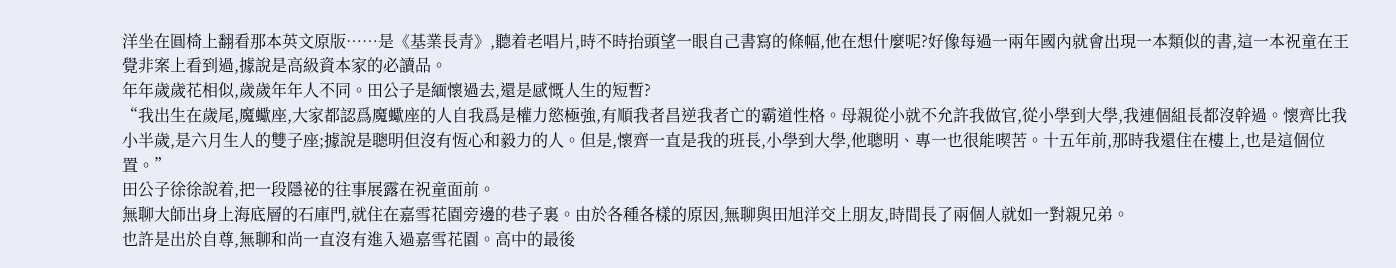洋坐在圓椅上翻看那本英文原版……是《基業長青》,聽着老唱片,時不時抬頭望一眼自己書寫的條幅,他在想什麼呢?好像每過一兩年國內就會出現一本類似的書,這一本祝童在王覺非案上看到過,據說是高級資本家的必讀品。
年年歲歲花相似,歲歲年年人不同。田公子是緬懷過去,還是感慨人生的短暫?
“我出生在歲尾,魔蠍座,大家都認爲魔蠍座的人自我爲是權力慾極強,有順我者昌逆我者亡的霸道性格。母親從小就不允許我做官,從小學到大學,我連個組長都沒幹過。懷齊比我小半歲,是六月生人的雙子座;據說是聰明但沒有恆心和毅力的人。但是,懷齊一直是我的班長,小學到大學,他聰明、專一也很能喫苦。十五年前,那時我還住在樓上,也是這個位置。”
田公子徐徐說着,把一段隱祕的往事展露在祝童面前。
無聊大師出身上海底層的石庫門,就住在嘉雪花園旁邊的巷子裏。由於各種各樣的原因,無聊與田旭洋交上朋友,時間長了兩個人就如一對親兄弟。
也許是出於自尊,無聊和尚一直沒有進入過嘉雪花園。高中的最後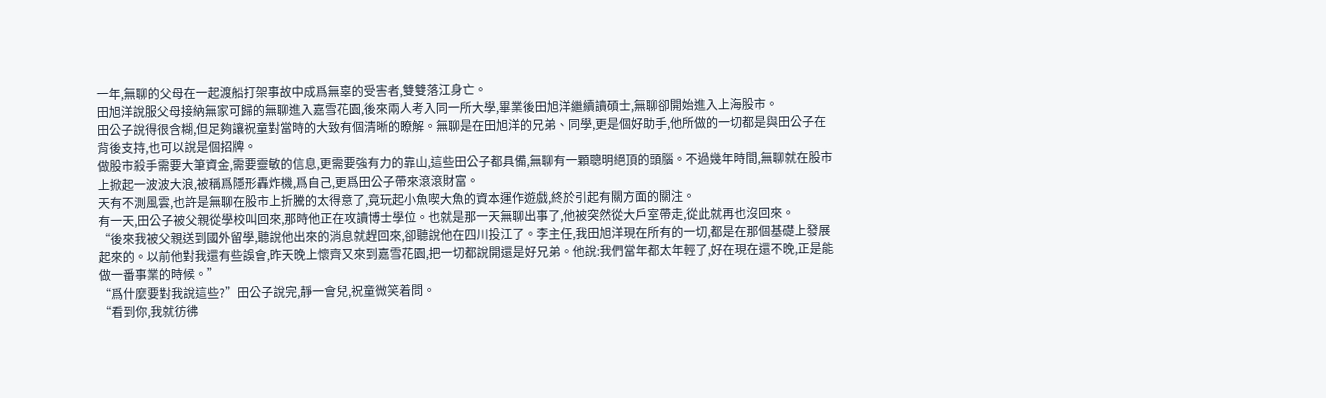一年,無聊的父母在一起渡船打架事故中成爲無辜的受害者,雙雙落江身亡。
田旭洋說服父母接納無家可歸的無聊進入嘉雪花園,後來兩人考入同一所大學,畢業後田旭洋繼續讀碩士,無聊卻開始進入上海股市。
田公子說得很含糊,但足夠讓祝童對當時的大致有個清晰的瞭解。無聊是在田旭洋的兄弟、同學,更是個好助手,他所做的一切都是與田公子在背後支持,也可以說是個招牌。
做股市殺手需要大筆資金,需要靈敏的信息,更需要強有力的靠山,這些田公子都具備,無聊有一顆聰明絕頂的頭腦。不過幾年時間,無聊就在股市上掀起一波波大浪,被稱爲隱形轟炸機,爲自己,更爲田公子帶來滾滾財富。
天有不測風雲,也許是無聊在股市上折騰的太得意了,竟玩起小魚喫大魚的資本運作遊戲,終於引起有關方面的關注。
有一天,田公子被父親從學校叫回來,那時他正在攻讀博士學位。也就是那一天無聊出事了,他被突然從大戶室帶走,從此就再也沒回來。
“後來我被父親送到國外留學,聽說他出來的消息就趕回來,卻聽說他在四川投江了。李主任,我田旭洋現在所有的一切,都是在那個基礎上發展起來的。以前他對我還有些誤會,昨天晚上懷齊又來到嘉雪花園,把一切都說開還是好兄弟。他說:我們當年都太年輕了,好在現在還不晚,正是能做一番事業的時候。”
“爲什麼要對我說這些?”田公子說完,靜一會兒,祝童微笑着問。
“看到你,我就彷彿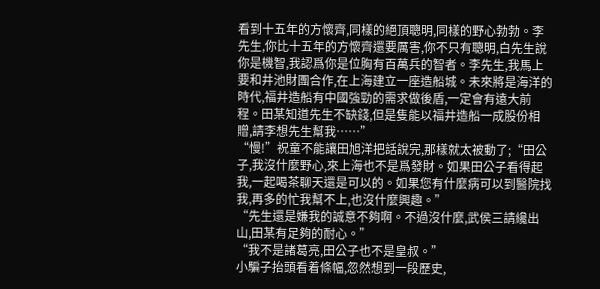看到十五年的方懷齊,同樣的絕頂聰明,同樣的野心勃勃。李先生,你比十五年的方懷齊還要厲害,你不只有聰明,白先生說你是機智,我認爲你是位胸有百萬兵的智者。李先生,我馬上要和井池財團合作,在上海建立一座造船城。未來將是海洋的時代,福井造船有中國強勁的需求做後盾,一定會有遠大前程。田某知道先生不缺錢,但是隻能以福井造船一成股份相贈,請李想先生幫我……”
“慢!”祝童不能讓田旭洋把話說完,那樣就太被動了;“田公子,我沒什麼野心,來上海也不是爲發財。如果田公子看得起我,一起喝茶聊天還是可以的。如果您有什麼病可以到醫院找我,再多的忙我幫不上,也沒什麼興趣。”
“先生還是嫌我的誠意不夠啊。不過沒什麼,武侯三請纔出山,田某有足夠的耐心。”
“我不是諸葛亮,田公子也不是皇叔。”
小騙子抬頭看着條幅,忽然想到一段歷史,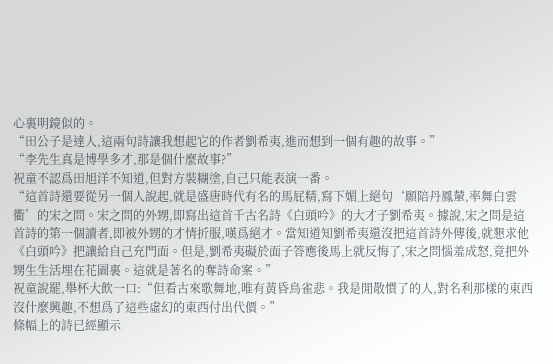心裏明鏡似的。
“田公子是達人,這兩句詩讓我想起它的作者劉希夷,進而想到一個有趣的故事。”
“李先生真是博學多才,那是個什麼故事?”
祝童不認爲田旭洋不知道,但對方裝糊塗,自己只能表演一番。
“這首詩還要從另一個人說起,就是盛唐時代有名的馬屁精,寫下媚上絕句‘願陪丹鳳輦,率舞白雲衢’的宋之問。宋之問的外甥,即寫出這首千古名詩《白頭吟》的大才子劉希夷。據說,宋之問是這首詩的第一個讀者,即被外甥的才情折服,嘆爲絕才。當知道知劉希夷還沒把這首詩外傳後,就懇求他《白頭吟》把讓給自己充門面。但是,劉希夷礙於面子答應後馬上就反悔了,宋之問惱羞成怒,竟把外甥生生活埋在花園裏。這就是著名的奪詩命案。”
祝童說罷,舉杯大飲一口:“但看古來歌舞地,唯有黃昏鳥雀悲。我是閒散慣了的人,對名利那樣的東西沒什麼興趣,不想爲了這些虛幻的東西付出代價。”
條幅上的詩已經顯示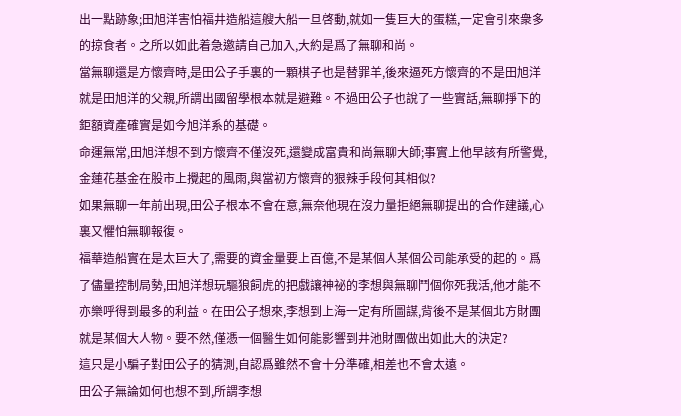出一點跡象;田旭洋害怕福井造船這艘大船一旦啓動,就如一隻巨大的蛋糕,一定會引來衆多的掠食者。之所以如此着急邀請自己加入,大約是爲了無聊和尚。
當無聊還是方懷齊時,是田公子手裏的一顆棋子也是替罪羊,後來逼死方懷齊的不是田旭洋就是田旭洋的父親,所謂出國留學根本就是避難。不過田公子也說了一些實話,無聊掙下的鉅額資產確實是如今旭洋系的基礎。
命運無常,田旭洋想不到方懷齊不僅沒死,還變成富貴和尚無聊大師;事實上他早該有所警覺,金蓮花基金在股市上攪起的風雨,與當初方懷齊的狠辣手段何其相似?
如果無聊一年前出現,田公子根本不會在意,無奈他現在沒力量拒絕無聊提出的合作建議,心裏又懼怕無聊報復。
福華造船實在是太巨大了,需要的資金量要上百億,不是某個人某個公司能承受的起的。爲了儘量控制局勢,田旭洋想玩驅狼飼虎的把戲讓神祕的李想與無聊鬥個你死我活,他才能不亦樂呼得到最多的利益。在田公子想來,李想到上海一定有所圖謀,背後不是某個北方財團就是某個大人物。要不然,僅憑一個醫生如何能影響到井池財團做出如此大的決定?
這只是小騙子對田公子的猜測,自認爲雖然不會十分準確,相差也不會太遠。
田公子無論如何也想不到,所謂李想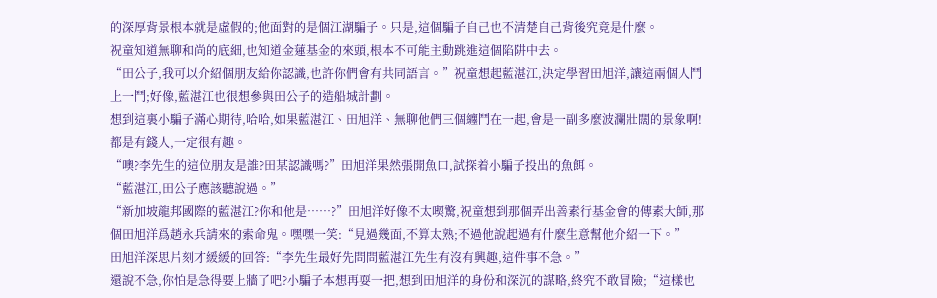的深厚背景根本就是虛假的;他面對的是個江湖騙子。只是,這個騙子自己也不清楚自己背後究竟是什麼。
祝童知道無聊和尚的底細,也知道金蓮基金的來頭,根本不可能主動跳進這個陷阱中去。
“田公子,我可以介紹個朋友給你認識,也許你們會有共同語言。”祝童想起藍湛江,決定學習田旭洋,讓這兩個人鬥上一鬥;好像,藍湛江也很想參與田公子的造船城計劃。
想到這裏小騙子滿心期待,哈哈,如果藍湛江、田旭洋、無聊他們三個纏鬥在一起,會是一副多麼波瀾壯闊的景象啊!都是有錢人,一定很有趣。
“噢?李先生的這位朋友是誰?田某認識嗎?”田旭洋果然張開魚口,試探着小騙子投出的魚餌。
“藍湛江,田公子應該聽說過。”
“新加坡龍邦國際的藍湛江?你和他是……?”田旭洋好像不太喫驚,祝童想到那個弄出善素行基金會的傳素大師,那個田旭洋爲趙永兵請來的索命鬼。嘿嘿一笑:“見過幾面,不算太熟;不過他說起過有什麼生意幫他介紹一下。”
田旭洋深思片刻才緩緩的回答:“李先生最好先問問藍湛江先生有沒有興趣,這件事不急。”
還說不急,你怕是急得要上牆了吧?小騙子本想再耍一把,想到田旭洋的身份和深沉的謀略,終究不敢冒險;“這樣也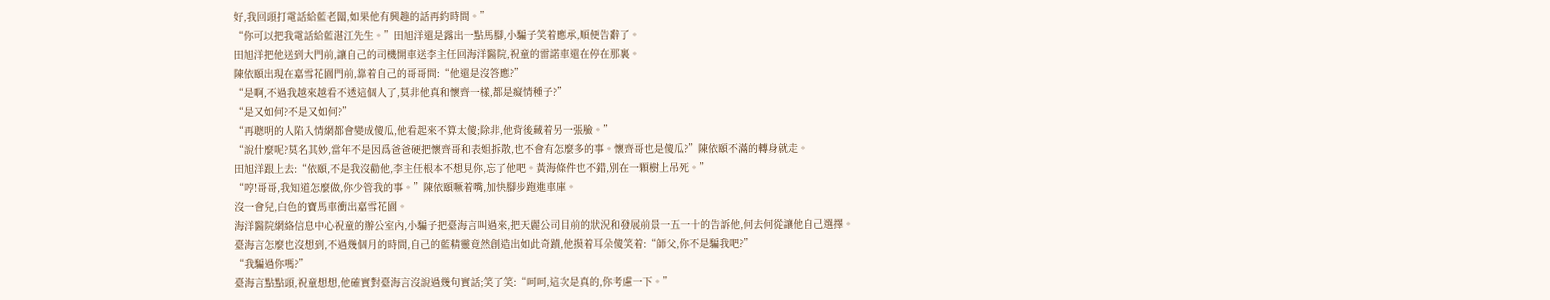好,我回頭打電話給藍老闆,如果他有興趣的話再約時間。”
“你可以把我電話給藍湛江先生。”田旭洋還是露出一點馬腳,小騙子笑着應承,順便告辭了。
田旭洋把他送到大門前,讓自己的司機開車送李主任回海洋醫院,祝童的雷諾車還在停在那裏。
陳依頤出現在嘉雪花園門前,靠着自己的哥哥問:“他還是沒答應?”
“是啊,不過我越來越看不透這個人了,莫非他真和懷齊一樣,都是癡情種子?”
“是又如何?不是又如何?”
“再聰明的人陷入情網都會變成傻瓜,他看起來不算太傻;除非,他背後藏着另一張臉。”
“說什麼呢?莫名其妙,當年不是因爲爸爸硬把懷齊哥和表姐拆散,也不會有怎麼多的事。懷齊哥也是傻瓜?”陳依頤不滿的轉身就走。
田旭洋跟上去:“依頤,不是我沒勸他,李主任根本不想見你,忘了他吧。黃海條件也不錯,別在一顆樹上吊死。”
“哼!哥哥,我知道怎麼做,你少管我的事。”陳依頤噘着嘴,加快腳步跑進車庫。
沒一會兒,白色的寶馬車衝出嘉雪花園。
海洋醫院網絡信息中心祝童的辦公室內,小騙子把臺海言叫過來,把天麗公司目前的狀況和發展前景一五一十的告訴他,何去何從讓他自己選擇。
臺海言怎麼也沒想到,不過幾個月的時間,自己的藍精靈竟然創造出如此奇蹟,他摸着耳朵傻笑着:“師父,你不是騙我吧?”
“我騙過你嗎?”
臺海言點點頭,祝童想想,他確實對臺海言沒說過幾句實話;笑了笑:“呵呵,這次是真的,你考慮一下。”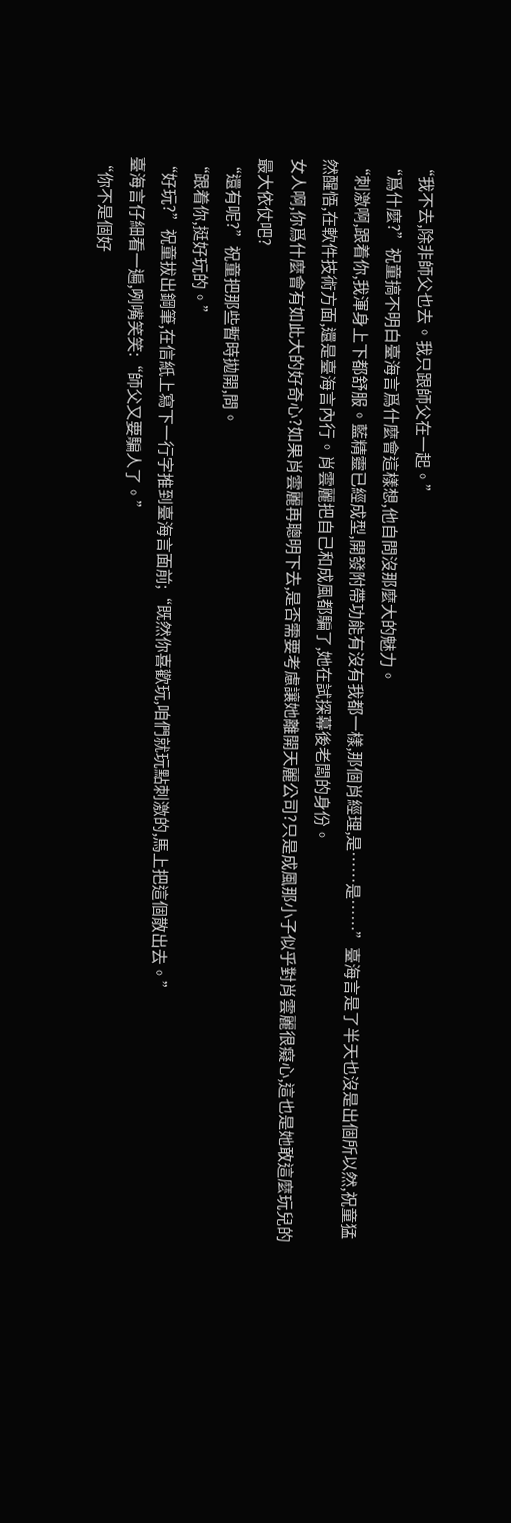“我不去,除非師父也去。我只跟師父在一起。”
“爲什麼?”祝童搞不明白臺海言爲什麼會這樣想,他自問沒那麼大的魅力。
“刺激啊,跟着你,我渾身上下都舒服。藍精靈已經成型,開發附帶功能有沒有我都一樣,那個肖經理,是……是……”臺海言是了半天也沒是出個所以然,祝童猛然醒悟,在軟件技術方面,還是臺海言內行。肖雲麗把自己和成風都騙了,她在試探幕後老闆的身份。
女人啊,你爲什麼會有如此大的好奇心?如果肖雲麗再聰明下去,是否需要考慮讓她離開天麗公司?只是成風那小子似乎對肖雲麗很癡心,這也是她敢這麼玩兒的最大依仗吧?
“還有呢?”祝童把那些暫時拋開,問。
“跟着你,挺好玩的。”
“好玩?”祝童拔出鋼筆,在信紙上寫下一行字推到臺海言面前;“既然你喜歡玩,咱們就玩點刺激的,馬上把這個散出去。”
臺海言仔細看一遍,咧嘴笑笑:“師父又要騙人了。”
“你不是個好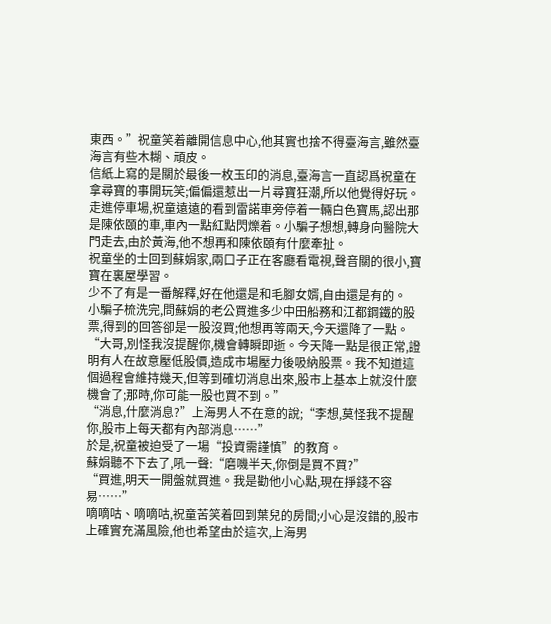東西。”祝童笑着離開信息中心,他其實也捨不得臺海言,雖然臺海言有些木糊、頑皮。
信紙上寫的是關於最後一枚玉印的消息,臺海言一直認爲祝童在拿尋寶的事開玩笑;偏偏還惹出一片尋寶狂潮,所以他覺得好玩。
走進停車場,祝童遠遠的看到雷諾車旁停着一輛白色寶馬,認出那是陳依頤的車,車內一點紅點閃爍着。小騙子想想,轉身向醫院大門走去,由於黃海,他不想再和陳依頤有什麼牽扯。
祝童坐的士回到蘇娟家,兩口子正在客廳看電視,聲音關的很小,寶寶在裏屋學習。
少不了有是一番解釋,好在他還是和毛腳女婿,自由還是有的。
小騙子梳洗完,問蘇娟的老公買進多少中田船務和江都鋼鐵的股票,得到的回答卻是一股沒買;他想再等兩天,今天還降了一點。
“大哥,別怪我沒提醒你,機會轉瞬即逝。今天降一點是很正常,證明有人在故意壓低股價,造成市場壓力後吸納股票。我不知道這個過程會維持幾天,但等到確切消息出來,股市上基本上就沒什麼機會了;那時,你可能一股也買不到。”
“消息,什麼消息?”上海男人不在意的說;“李想,莫怪我不提醒你,股市上每天都有內部消息……”
於是,祝童被迫受了一場“投資需謹慎”的教育。
蘇娟聽不下去了,吼一聲:“磨嘰半天,你倒是買不買?”
“買進,明天一開盤就買進。我是勸他小心點,現在掙錢不容易……”
嘀嘀咕、嘀嘀咕,祝童苦笑着回到葉兒的房間;小心是沒錯的,股市上確實充滿風險,他也希望由於這次,上海男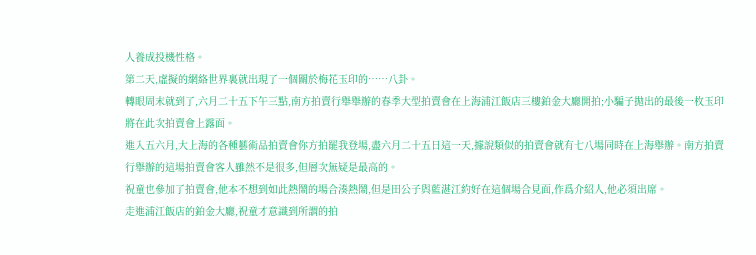人養成投機性格。
第二天,虛擬的網絡世界裏就出現了一個關於梅花玉印的……八卦。
轉眼周末就到了,六月二十五下午三點,南方拍賣行舉舉辦的春季大型拍賣會在上海浦江飯店三樓鉑金大廳開拍;小騙子拋出的最後一枚玉印將在此次拍賣會上露面。
進入五六月,大上海的各種藝術品拍賣會你方拍罷我登場,盡六月二十五日這一天,據說類似的拍賣會就有七八場同時在上海舉辦。南方拍賣行舉辦的這場拍賣會客人雖然不是很多,但層次無疑是最高的。
祝童也參加了拍賣會,他本不想到如此熱鬧的場合湊熱鬧,但是田公子與藍湛江約好在這個場合見面,作爲介紹人,他必須出席。
走進浦江飯店的鉑金大廳,祝童才意識到所謂的拍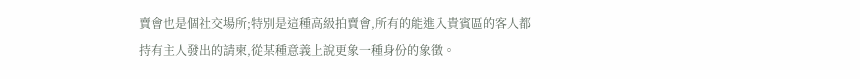賣會也是個社交場所;特別是這種高級拍賣會,所有的能進入貴賓區的客人都持有主人發出的請柬,從某種意義上說更象一種身份的象徵。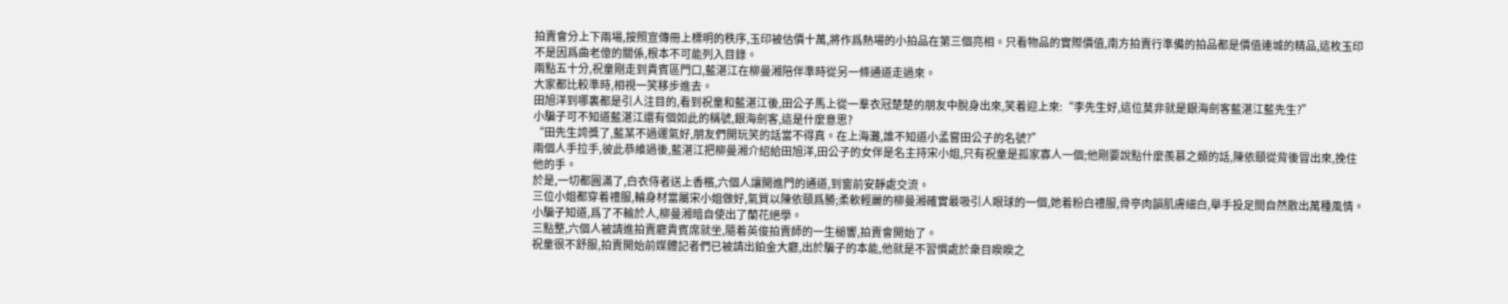拍賣會分上下兩場,按照宣傳冊上標明的秩序,玉印被估價十萬,將作爲熱場的小拍品在第三個亮相。只看物品的實際價值,南方拍賣行準備的拍品都是價值連城的精品,這枚玉印不是因爲曲老億的關係,根本不可能列入目錄。
兩點五十分,祝童剛走到貴賓區門口,藍湛江在柳曼湘陪伴準時從另一條通道走過來。
大家都比較準時,相視一笑移步進去。
田旭洋到哪裏都是引人注目的,看到祝童和藍湛江後,田公子馬上從一羣衣冠楚楚的朋友中脫身出來,笑着迎上來:“李先生好,這位莫非就是銀海劍客藍湛江藍先生?”
小騙子可不知道藍湛江還有個如此的稱號,銀海劍客,這是什麼意思?
“田先生誇獎了,藍某不過運氣好,朋友們開玩笑的話當不得真。在上海灘,誰不知道小孟嘗田公子的名號?”
兩個人手拉手,彼此恭維過後,藍湛江把柳曼湘介紹給田旭洋,田公子的女伴是名主持宋小姐,只有祝童是孤家寡人一個;他剛要說點什麼羨慕之類的話,陳依頤從背後冒出來,挽住他的手。
於是,一切都圓滿了,白衣侍者送上香檳,六個人讓開進門的通道,到窗前安靜處交流。
三位小姐都穿着禮服,輪身材當屬宋小姐做好,氣質以陳依頤爲勝;柔軟輕麗的柳曼湘確實最吸引人眼球的一個,她着粉白禮服,骨亭肉韻肌膚細白,舉手投足間自然散出萬種風情。小騙子知道,爲了不輸於人,柳曼湘暗自使出了蘭花絕學。
三點整,六個人被請進拍賣廳貴賓席就坐,隨着英俊拍賣師的一生槌響,拍賣會開始了。
祝童很不舒服,拍賣開始前媒體記者們已被請出鉑金大廳,出於騙子的本能,他就是不習慣處於衆目睽睽之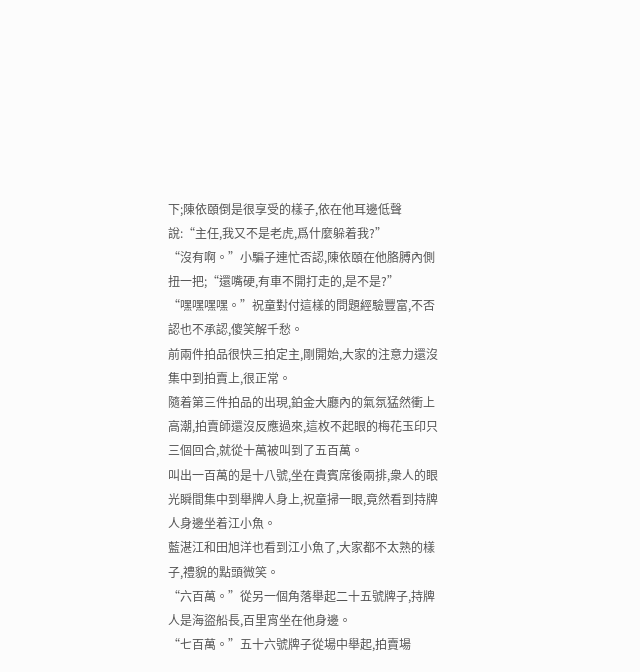下;陳依頤倒是很享受的樣子,依在他耳邊低聲說:“主任,我又不是老虎,爲什麼躲着我?”
“沒有啊。”小騙子連忙否認,陳依頤在他胳膊內側扭一把;“還嘴硬,有車不開打走的,是不是?”
“嘿嘿嘿嘿。”祝童對付這樣的問題經驗豐富,不否認也不承認,傻笑解千愁。
前兩件拍品很快三拍定主,剛開始,大家的注意力還沒集中到拍賣上,很正常。
隨着第三件拍品的出現,鉑金大廳內的氣氛猛然衝上高潮,拍賣師還沒反應過來,這枚不起眼的梅花玉印只三個回合,就從十萬被叫到了五百萬。
叫出一百萬的是十八號,坐在貴賓席後兩排,衆人的眼光瞬間集中到舉牌人身上,祝童掃一眼,竟然看到持牌人身邊坐着江小魚。
藍湛江和田旭洋也看到江小魚了,大家都不太熟的樣子,禮貌的點頭微笑。
“六百萬。”從另一個角落舉起二十五號牌子,持牌人是海盜船長,百里宵坐在他身邊。
“七百萬。”五十六號牌子從場中舉起,拍賣場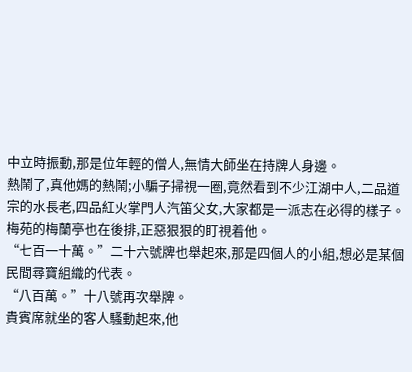中立時振動,那是位年輕的僧人,無情大師坐在持牌人身邊。
熱鬧了,真他媽的熱鬧;小騙子掃視一圈,竟然看到不少江湖中人,二品道宗的水長老,四品紅火掌門人汽笛父女,大家都是一派志在必得的樣子。梅苑的梅蘭亭也在後排,正惡狠狠的盯視着他。
“七百一十萬。”二十六號牌也舉起來,那是四個人的小組,想必是某個民間尋寶組織的代表。
“八百萬。”十八號再次舉牌。
貴賓席就坐的客人騷動起來,他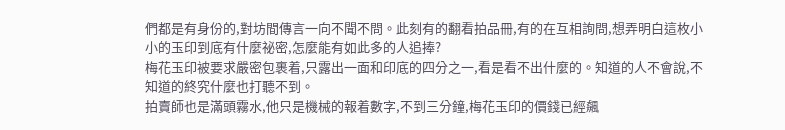們都是有身份的,對坊間傳言一向不聞不問。此刻有的翻看拍品冊,有的在互相詢問,想弄明白這枚小小的玉印到底有什麼祕密,怎麼能有如此多的人追捧?
梅花玉印被要求嚴密包裹着,只露出一面和印底的四分之一,看是看不出什麼的。知道的人不會說,不知道的終究什麼也打聽不到。
拍賣師也是滿頭霧水,他只是機械的報着數字,不到三分鐘,梅花玉印的價錢已經飆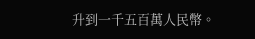升到一千五百萬人民幣。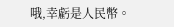哦,幸虧是人民幣。